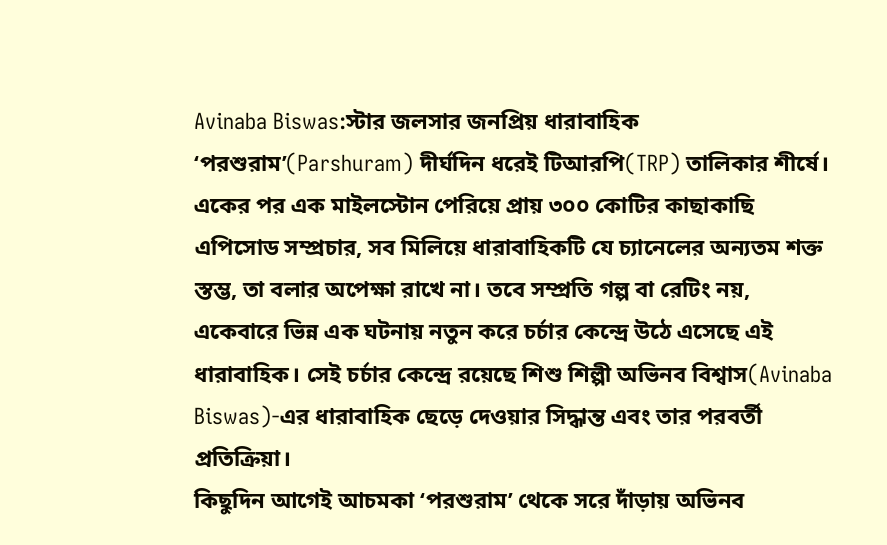Avinaba Biswas:স্টার জলসার জনপ্রিয় ধারাবাহিক ‘পরশুরাম’(Parshuram) দীর্ঘদিন ধরেই টিআরপি(TRP) তালিকার শীর্ষে। একের পর এক মাইলস্টোন পেরিয়ে প্রায় ৩০০ কোটির কাছাকাছি এপিসোড সম্প্রচার, সব মিলিয়ে ধারাবাহিকটি যে চ্যানেলের অন্যতম শক্ত স্তম্ভ, তা বলার অপেক্ষা রাখে না। তবে সম্প্রতি গল্প বা রেটিং নয়, একেবারে ভিন্ন এক ঘটনায় নতুন করে চর্চার কেন্দ্রে উঠে এসেছে এই ধারাবাহিক। সেই চর্চার কেন্দ্রে রয়েছে শিশু শিল্পী অভিনব বিশ্বাস(Avinaba Biswas)-এর ধারাবাহিক ছেড়ে দেওয়ার সিদ্ধান্ত এবং তার পরবর্তী প্রতিক্রিয়া।
কিছুদিন আগেই আচমকা ‘পরশুরাম’ থেকে সরে দাঁড়ায় অভিনব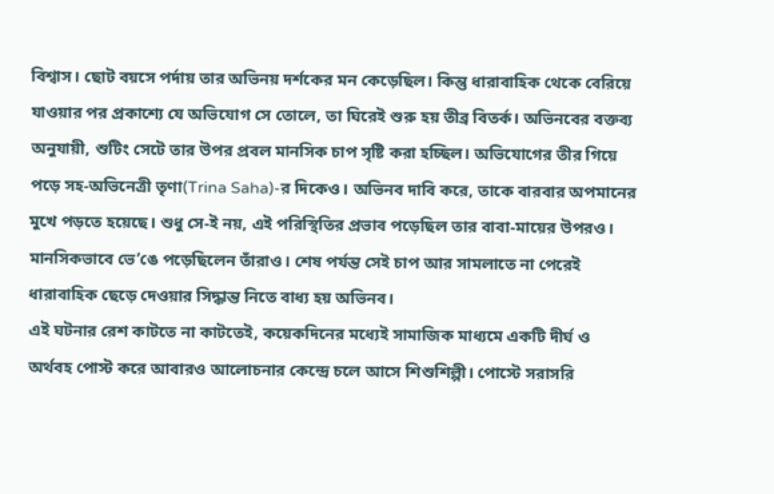বিশ্বাস। ছোট বয়সে পর্দায় তার অভিনয় দর্শকের মন কেড়েছিল। কিন্তু ধারাবাহিক থেকে বেরিয়ে যাওয়ার পর প্রকাশ্যে যে অভিযোগ সে তোলে, তা ঘিরেই শুরু হয় তীব্র বিতর্ক। অভিনবের বক্তব্য অনুযায়ী, শুটিং সেটে তার উপর প্রবল মানসিক চাপ সৃষ্টি করা হচ্ছিল। অভিযোগের তীর গিয়ে পড়ে সহ-অভিনেত্রী তৃণা(Trina Saha)-র দিকেও। অভিনব দাবি করে, তাকে বারবার অপমানের মুখে পড়তে হয়েছে। শুধু সে-ই নয়, এই পরিস্থিতির প্রভাব পড়েছিল তার বাবা-মায়ের উপরও। মানসিকভাবে ভে’ঙে পড়েছিলেন তাঁরাও। শেষ পর্যন্ত সেই চাপ আর সামলাতে না পেরেই ধারাবাহিক ছেড়ে দেওয়ার সিদ্ধান্ত নিতে বাধ্য হয় অভিনব।
এই ঘটনার রেশ কাটতে না কাটতেই, কয়েকদিনের মধ্যেই সামাজিক মাধ্যমে একটি দীর্ঘ ও অর্থবহ পোস্ট করে আবারও আলোচনার কেন্দ্রে চলে আসে শিশুশিল্পী। পোস্টে সরাসরি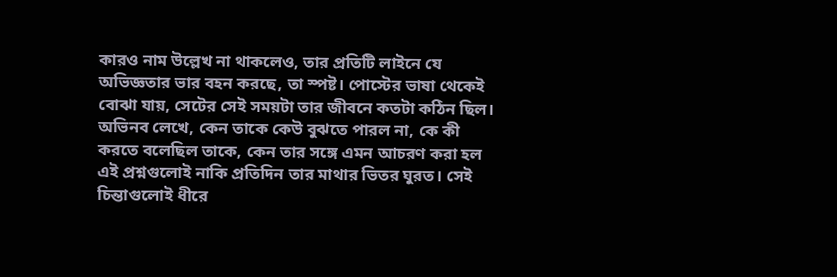কারও নাম উল্লেখ না থাকলেও, তার প্রতিটি লাইনে যে অভিজ্ঞতার ভার বহন করছে, তা স্পষ্ট। পোস্টের ভাষা থেকেই বোঝা যায়, সেটের সেই সময়টা তার জীবনে কতটা কঠিন ছিল।
অভিনব লেখে, কেন তাকে কেউ বুঝতে পারল না, কে কী করতে বলেছিল তাকে, কেন তার সঙ্গে এমন আচরণ করা হল এই প্রশ্নগুলোই নাকি প্রতিদিন তার মাথার ভিতর ঘুরত। সেই চিন্তাগুলোই ধীরে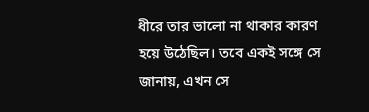ধীরে তার ভালো না থাকার কারণ হয়ে উঠেছিল। তবে একই সঙ্গে সে জানায়, এখন সে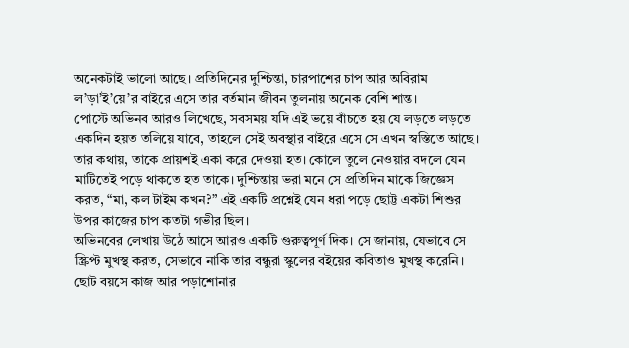অনেকটাই ভালো আছে। প্রতিদিনের দুশ্চিন্তা, চারপাশের চাপ আর অবিরাম ল’ড়া’ই’য়ে’র বাইরে এসে তার বর্তমান জীবন তুলনায় অনেক বেশি শান্ত।
পোস্টে অভিনব আরও লিখেছে, সবসময় যদি এই ভয়ে বাঁচতে হয় যে লড়তে লড়তে একদিন হয়ত তলিয়ে যাবে, তাহলে সেই অবস্থার বাইরে এসে সে এখন স্বস্তিতে আছে। তার কথায়, তাকে প্রায়শই একা করে দেওয়া হত। কোলে তুলে নেওয়ার বদলে যেন মাটিতেই পড়ে থাকতে হত তাকে। দুশ্চিন্তায় ভরা মনে সে প্রতিদিন মাকে জিজ্ঞেস করত, “মা, কল টাইম কখন?” এই একটি প্রশ্নেই যেন ধরা পড়ে ছোট্ট একটা শিশুর উপর কাজের চাপ কতটা গভীর ছিল।
অভিনবের লেখায় উঠে আসে আরও একটি গুরুত্বপূর্ণ দিক। সে জানায়, যেভাবে সে স্ক্রিপ্ট মুখস্থ করত, সেভাবে নাকি তার বন্ধুরা স্কুলের বইয়ের কবিতাও মুখস্থ করেনি। ছোট বয়সে কাজ আর পড়াশোনার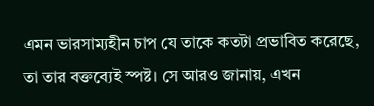এমন ভারসাম্যহীন চাপ যে তাকে কতটা প্রভাবিত করেছে, তা তার বক্তব্যেই স্পষ্ট। সে আরও জানায়, এখন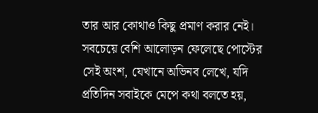তার আর কোথাও কিছু প্রমাণ করার নেই।
সবচেয়ে বেশি আলোড়ন ফেলেছে পোস্টের সেই অংশ, যেখানে অভিনব লেখে, যদি প্রতিদিন সবাইকে মেপে কথা বলতে হয়,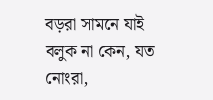বড়রা সামনে যাই বলুক না কেন, যত নোংরা,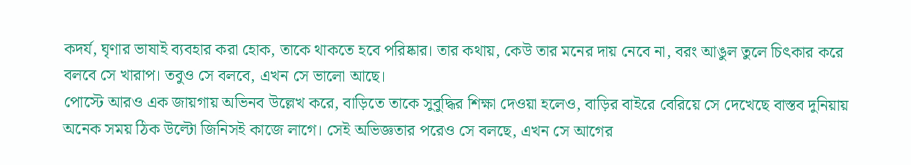কদর্য, ঘৃণার ভাষাই ব্যবহার করা হোক, তাকে থাকতে হবে পরিষ্কার। তার কথায়, কেউ তার মনের দায় নেবে না, বরং আঙুল তুলে চিৎকার করে বলবে সে খারাপ। তবুও সে বলবে, এখন সে ভালো আছে।
পোস্টে আরও এক জায়গায় অভিনব উল্লেখ করে, বাড়িতে তাকে সুবুদ্ধির শিক্ষা দেওয়া হলেও, বাড়ির বাইরে বেরিয়ে সে দেখেছে বাস্তব দুনিয়ায় অনেক সময় ঠিক উল্টো জিনিসই কাজে লাগে। সেই অভিজ্ঞতার পরেও সে বলছে, এখন সে আগের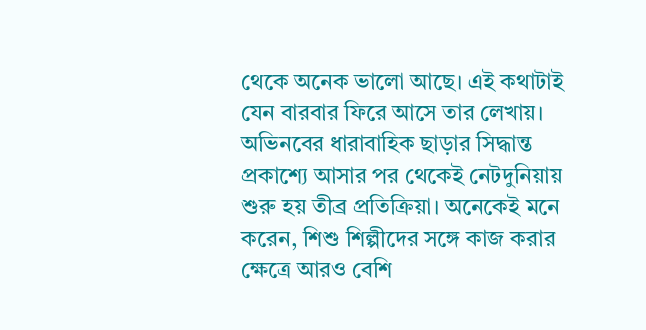থেকে অনেক ভালো আছে। এই কথাটাই যেন বারবার ফিরে আসে তার লেখায়।
অভিনবের ধারাবাহিক ছাড়ার সিদ্ধান্ত প্রকাশ্যে আসার পর থেকেই নেটদুনিয়ায় শুরু হয় তীব্র প্রতিক্রিয়া। অনেকেই মনে করেন, শিশু শিল্পীদের সঙ্গে কাজ করার ক্ষেত্রে আরও বেশি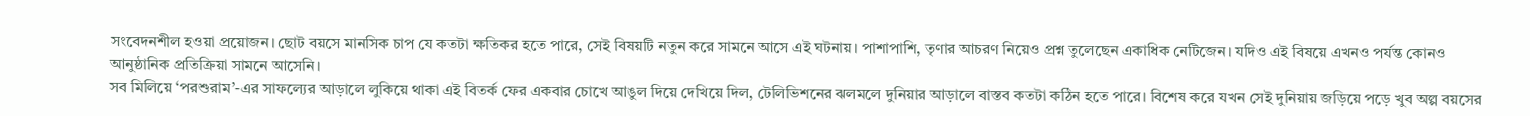সংবেদনশীল হওয়া প্রয়োজন। ছোট বয়সে মানসিক চাপ যে কতটা ক্ষতিকর হতে পারে, সেই বিষয়টি নতুন করে সামনে আসে এই ঘটনায়। পাশাপাশি, তৃণার আচরণ নিয়েও প্রশ্ন তুলেছেন একাধিক নেটিজেন। যদিও এই বিষয়ে এখনও পর্যন্ত কোনও আনুষ্ঠানিক প্রতিক্রিয়া সামনে আসেনি।
সব মিলিয়ে ‘পরশুরাম’-এর সাফল্যের আড়ালে লুকিয়ে থাকা এই বিতর্ক ফের একবার চোখে আঙুল দিয়ে দেখিয়ে দিল, টেলিভিশনের ঝলমলে দুনিয়ার আড়ালে বাস্তব কতটা কঠিন হতে পারে। বিশেষ করে যখন সেই দুনিয়ায় জড়িয়ে পড়ে খুব অল্প বয়সের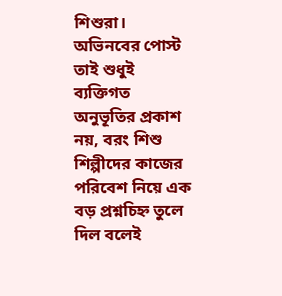শিশুরা। অভিনবের পোস্ট তাই শুধুই ব্যক্তিগত অনুভূতির প্রকাশ নয়, বরং শিশু শিল্পীদের কাজের পরিবেশ নিয়ে এক বড় প্রশ্নচিহ্ন তুলে দিল বলেই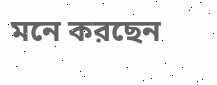মনে করছেন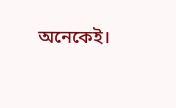অনেকেই।